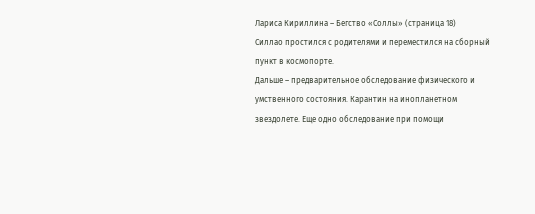Лариса Кириллина – Бегство «Соллы» (страница 18)
Силлао простился с родителями и переместился на сборный пункт в космопорте.
Дальше – предварительное обследование физического и умственного состояния. Карантин на инопланетном звездолете. Еще одно обследование при помощи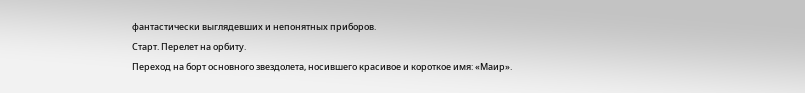фантастически выглядевших и непонятных приборов.
Старт. Перелет на орбиту.
Переход на борт основного звездолета, носившего красивое и короткое имя: «Маир».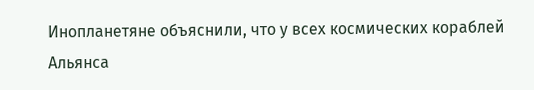Инопланетяне объяснили, что у всех космических кораблей Альянса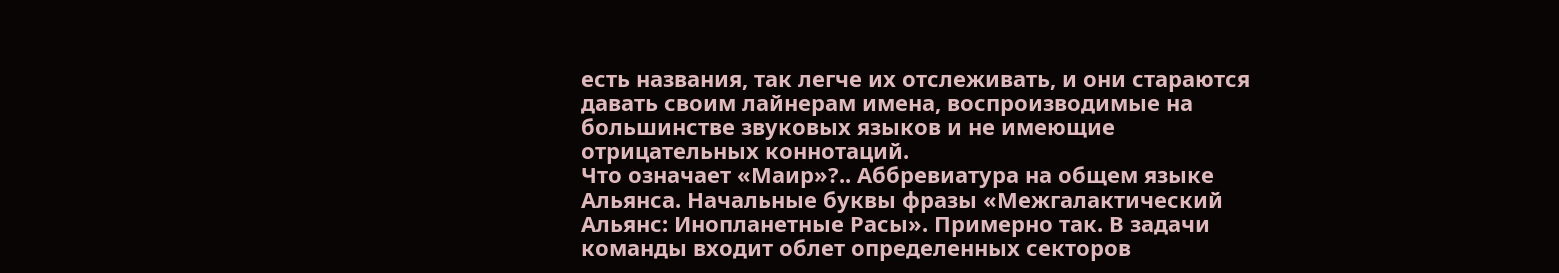есть названия, так легче их отслеживать, и они стараются давать своим лайнерам имена, воспроизводимые на большинстве звуковых языков и не имеющие отрицательных коннотаций.
Что означает «Маир»?.. Аббревиатура на общем языке Альянса. Начальные буквы фразы «Межгалактический Альянс: Инопланетные Расы». Примерно так. В задачи команды входит облет определенных секторов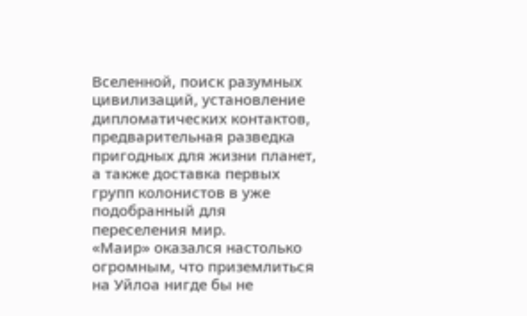Вселенной, поиск разумных цивилизаций, установление дипломатических контактов, предварительная разведка пригодных для жизни планет, а также доставка первых групп колонистов в уже подобранный для переселения мир.
«Маир» оказался настолько огромным, что приземлиться на Уйлоа нигде бы не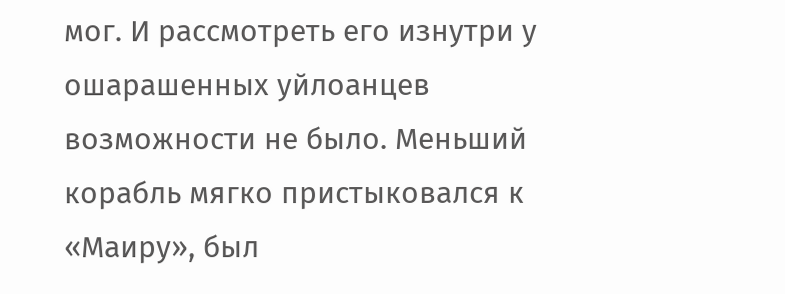мог. И рассмотреть его изнутри у ошарашенных уйлоанцев возможности не было. Меньший корабль мягко пристыковался к «Маиру», был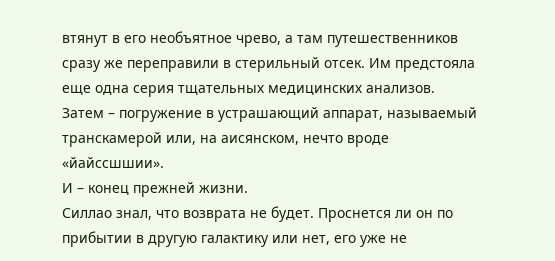втянут в его необъятное чрево, а там путешественников сразу же переправили в стерильный отсек. Им предстояла еще одна серия тщательных медицинских анализов.
Затем – погружение в устрашающий аппарат, называемый транскамерой или, на аисянском, нечто вроде «йайссшшии».
И – конец прежней жизни.
Силлао знал, что возврата не будет. Проснется ли он по прибытии в другую галактику или нет, его уже не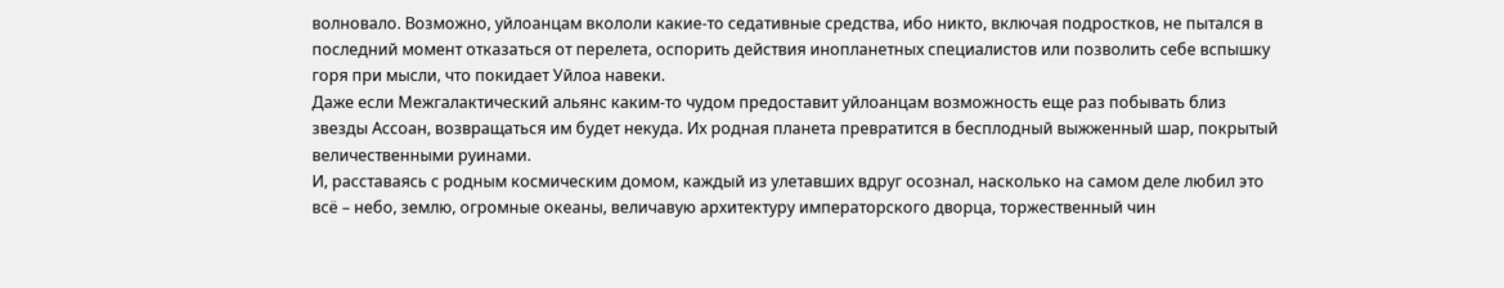волновало. Возможно, уйлоанцам вкололи какие-то седативные средства, ибо никто, включая подростков, не пытался в последний момент отказаться от перелета, оспорить действия инопланетных специалистов или позволить себе вспышку горя при мысли, что покидает Уйлоа навеки.
Даже если Межгалактический альянс каким-то чудом предоставит уйлоанцам возможность еще раз побывать близ звезды Ассоан, возвращаться им будет некуда. Их родная планета превратится в бесплодный выжженный шар, покрытый величественными руинами.
И, расставаясь с родным космическим домом, каждый из улетавших вдруг осознал, насколько на самом деле любил это всё – небо, землю, огромные океаны, величавую архитектуру императорского дворца, торжественный чин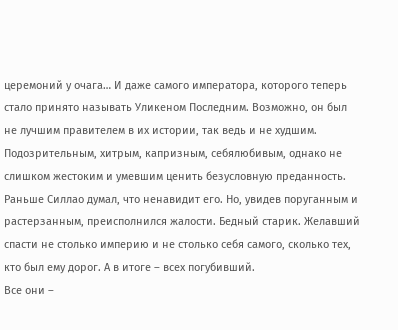церемоний у очага… И даже самого императора, которого теперь стало принято называть Уликеном Последним. Возможно, он был не лучшим правителем в их истории, так ведь и не худшим. Подозрительным, хитрым, капризным, себялюбивым, однако не слишком жестоким и умевшим ценить безусловную преданность.
Раньше Силлао думал, что ненавидит его. Но, увидев поруганным и растерзанным, преисполнился жалости. Бедный старик. Желавший спасти не столько империю и не столько себя самого, сколько тех, кто был ему дорог. А в итоге – всех погубивший.
Все они –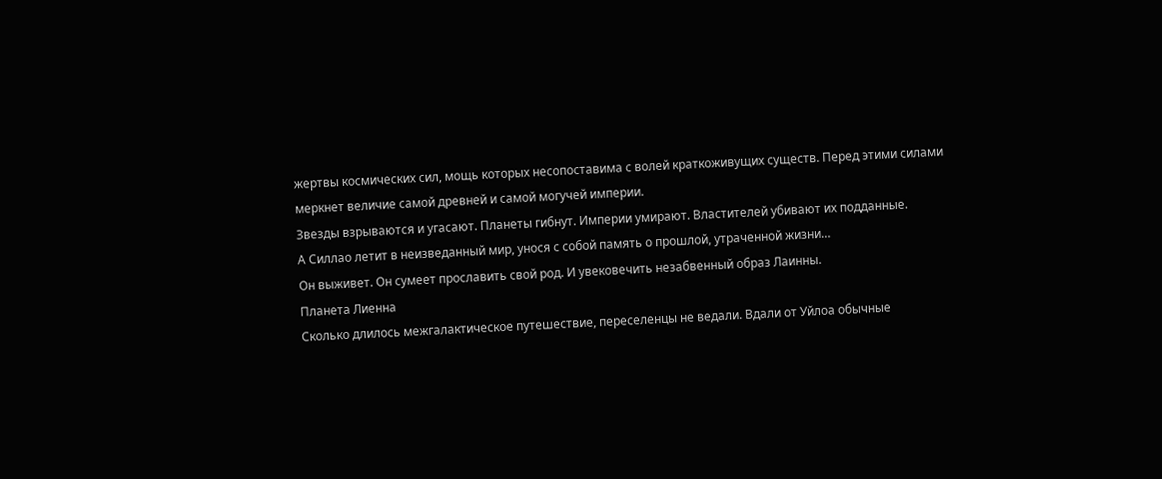жертвы космических сил, мощь которых несопоставима с волей краткоживущих существ. Перед этими силами меркнет величие самой древней и самой могучей империи.
Звезды взрываются и угасают. Планеты гибнут. Империи умирают. Властителей убивают их подданные.
А Силлао летит в неизведанный мир, унося с собой память о прошлой, утраченной жизни…
Он выживет. Он сумеет прославить свой род. И увековечить незабвенный образ Лаинны.
Планета Лиенна
Сколько длилось межгалактическое путешествие, переселенцы не ведали. Вдали от Уйлоа обычные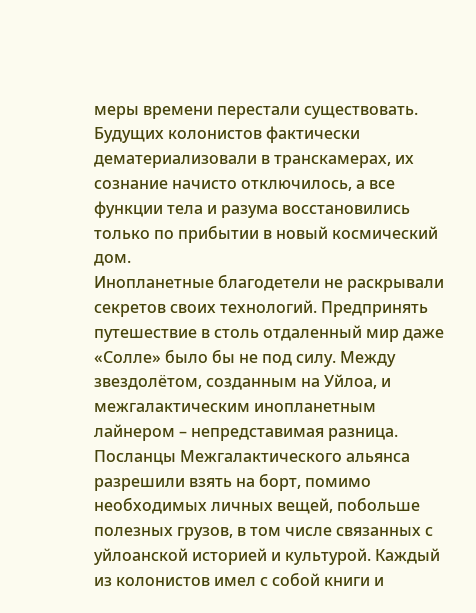меры времени перестали существовать. Будущих колонистов фактически дематериализовали в транскамерах, их сознание начисто отключилось, а все функции тела и разума восстановились только по прибытии в новый космический дом.
Инопланетные благодетели не раскрывали секретов своих технологий. Предпринять путешествие в столь отдаленный мир даже «Солле» было бы не под силу. Между звездолётом, созданным на Уйлоа, и межгалактическим инопланетным лайнером – непредставимая разница.
Посланцы Межгалактического альянса разрешили взять на борт, помимо необходимых личных вещей, побольше полезных грузов, в том числе связанных с уйлоанской историей и культурой. Каждый из колонистов имел с собой книги и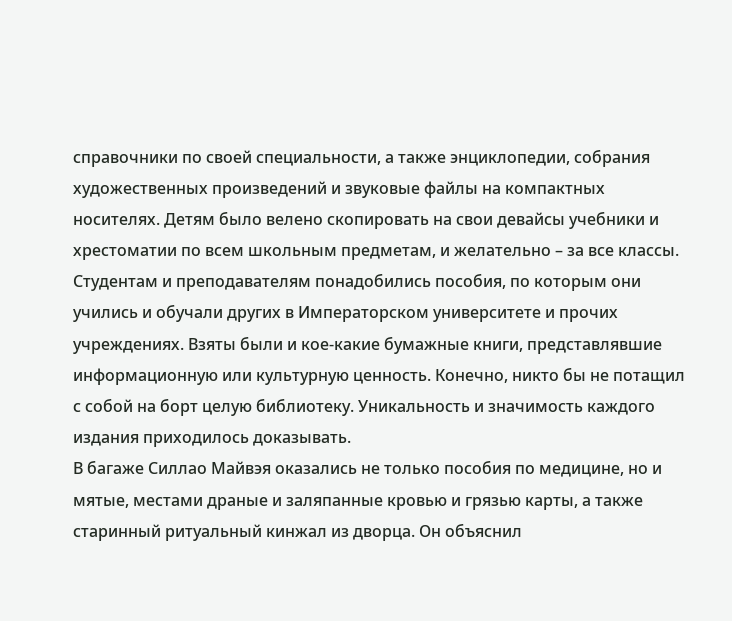справочники по своей специальности, а также энциклопедии, собрания художественных произведений и звуковые файлы на компактных носителях. Детям было велено скопировать на свои девайсы учебники и хрестоматии по всем школьным предметам, и желательно – за все классы. Студентам и преподавателям понадобились пособия, по которым они учились и обучали других в Императорском университете и прочих учреждениях. Взяты были и кое-какие бумажные книги, представлявшие информационную или культурную ценность. Конечно, никто бы не потащил с собой на борт целую библиотеку. Уникальность и значимость каждого издания приходилось доказывать.
В багаже Силлао Майвэя оказались не только пособия по медицине, но и мятые, местами драные и заляпанные кровью и грязью карты, а также старинный ритуальный кинжал из дворца. Он объяснил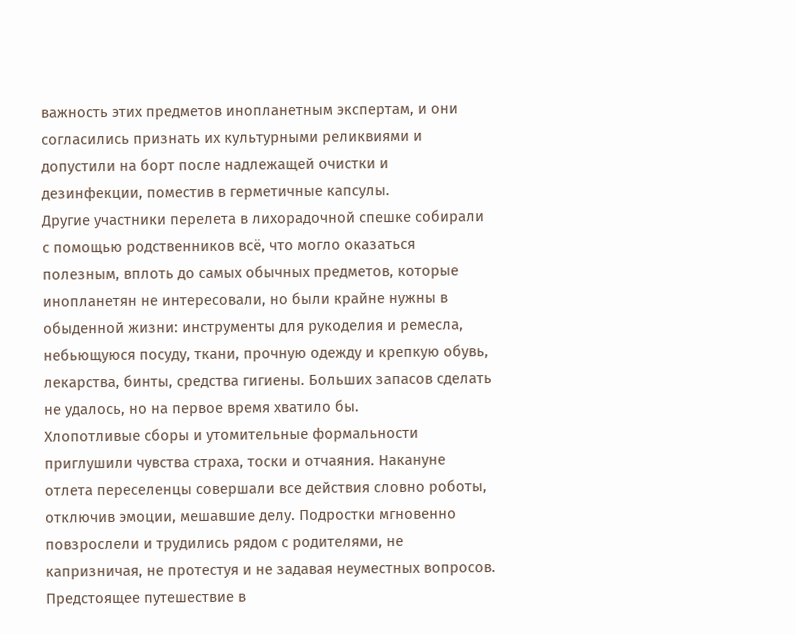важность этих предметов инопланетным экспертам, и они согласились признать их культурными реликвиями и допустили на борт после надлежащей очистки и дезинфекции, поместив в герметичные капсулы.
Другие участники перелета в лихорадочной спешке собирали с помощью родственников всё, что могло оказаться полезным, вплоть до самых обычных предметов, которые инопланетян не интересовали, но были крайне нужны в обыденной жизни: инструменты для рукоделия и ремесла, небьющуюся посуду, ткани, прочную одежду и крепкую обувь, лекарства, бинты, средства гигиены. Больших запасов сделать не удалось, но на первое время хватило бы.
Хлопотливые сборы и утомительные формальности приглушили чувства страха, тоски и отчаяния. Накануне отлета переселенцы совершали все действия словно роботы, отключив эмоции, мешавшие делу. Подростки мгновенно повзрослели и трудились рядом с родителями, не капризничая, не протестуя и не задавая неуместных вопросов. Предстоящее путешествие в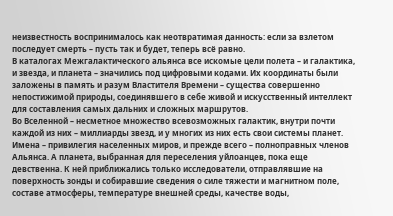неизвестность воспринималось как неотвратимая данность: если за взлетом последует смерть – пусть так и будет, теперь всё равно.
В каталогах Межгалактического альянса все искомые цели полета – и галактика, и звезда, и планета – значились под цифровыми кодами. Их координаты были заложены в память и разум Властителя Времени – существа совершенно непостижимой природы, соединявшего в себе живой и искусственный интеллект для составления самых дальних и сложных маршрутов.
Во Вселенной – несметное множество всевозможных галактик, внутри почти каждой из них – миллиарды звезд, и у многих из них есть свои системы планет. Имена – привилегия населенных миров, и прежде всего – полноправных членов Альянса. А планета, выбранная для переселения уйлоанцев, пока еще девственна. К ней приближались только исследователи, отправлявшие на поверхность зонды и собиравшие сведения о силе тяжести и магнитном поле, составе атмосферы, температуре внешней среды, качестве воды,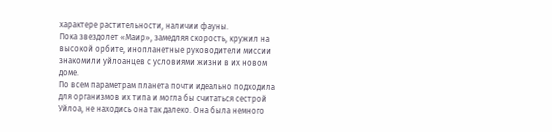характере растительности, наличии фауны.
Пока звездолет «Маир», замедляя скорость, кружил на высокой орбите, инопланетные руководители миссии знакомили уйлоанцев с условиями жизни в их новом доме.
По всем параметрам планета почти идеально подходила для организмов их типа и могла бы считаться сестрой Уйлоа, не находись она так далеко. Она была немного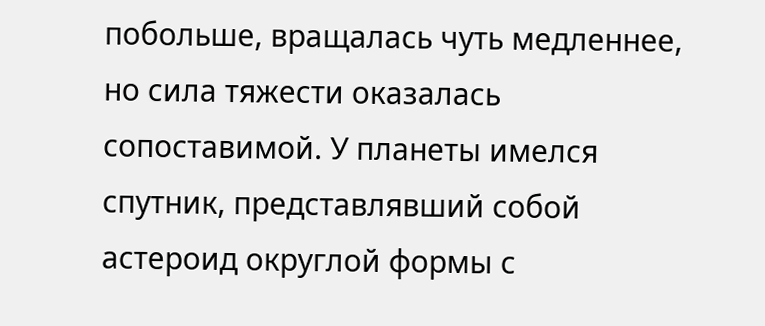побольше, вращалась чуть медленнее, но сила тяжести оказалась сопоставимой. У планеты имелся спутник, представлявший собой астероид округлой формы с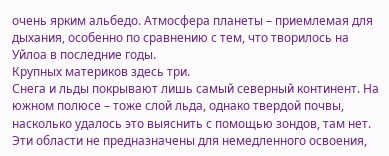очень ярким альбедо. Атмосфера планеты – приемлемая для дыхания, особенно по сравнению с тем, что творилось на Уйлоа в последние годы.
Крупных материков здесь три.
Снега и льды покрывают лишь самый северный континент. На южном полюсе – тоже слой льда, однако твердой почвы, насколько удалось это выяснить с помощью зондов, там нет. Эти области не предназначены для немедленного освоения,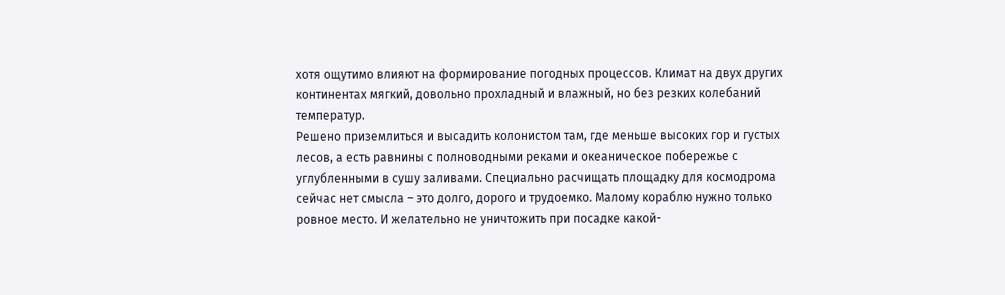хотя ощутимо влияют на формирование погодных процессов. Климат на двух других континентах мягкий, довольно прохладный и влажный, но без резких колебаний температур.
Решено приземлиться и высадить колонистом там, где меньше высоких гор и густых лесов, а есть равнины с полноводными реками и океаническое побережье с углубленными в сушу заливами. Специально расчищать площадку для космодрома сейчас нет смысла – это долго, дорого и трудоемко. Малому кораблю нужно только ровное место. И желательно не уничтожить при посадке какой-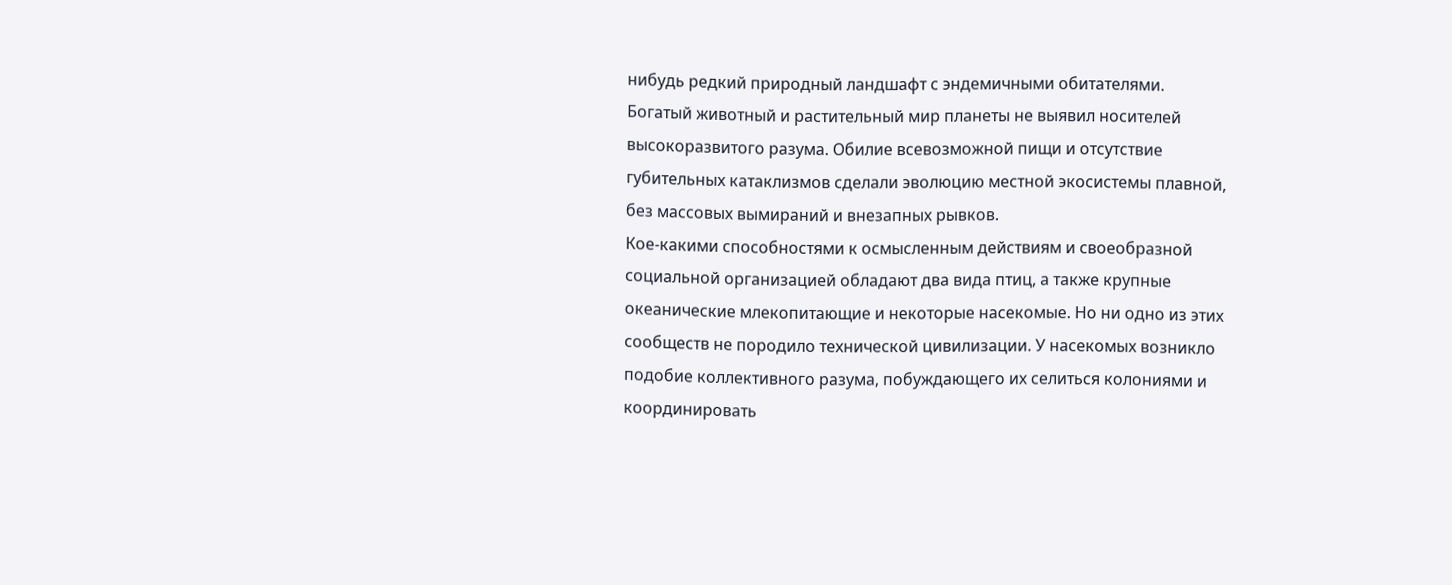нибудь редкий природный ландшафт с эндемичными обитателями.
Богатый животный и растительный мир планеты не выявил носителей высокоразвитого разума. Обилие всевозможной пищи и отсутствие губительных катаклизмов сделали эволюцию местной экосистемы плавной, без массовых вымираний и внезапных рывков.
Кое-какими способностями к осмысленным действиям и своеобразной социальной организацией обладают два вида птиц, а также крупные океанические млекопитающие и некоторые насекомые. Но ни одно из этих сообществ не породило технической цивилизации. У насекомых возникло подобие коллективного разума, побуждающего их селиться колониями и координировать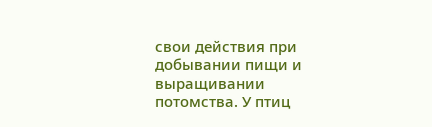свои действия при добывании пищи и выращивании потомства. У птиц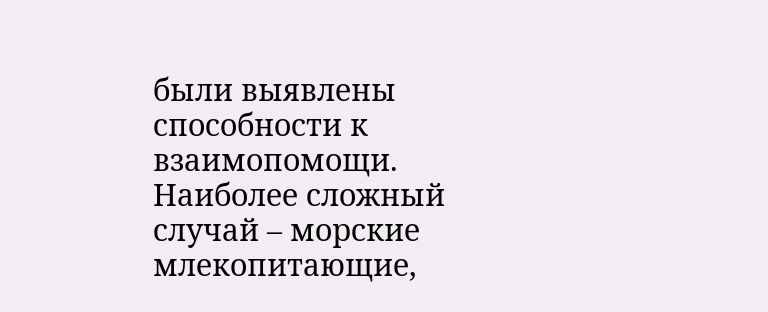были выявлены способности к взаимопомощи. Наиболее сложный случай – морские млекопитающие,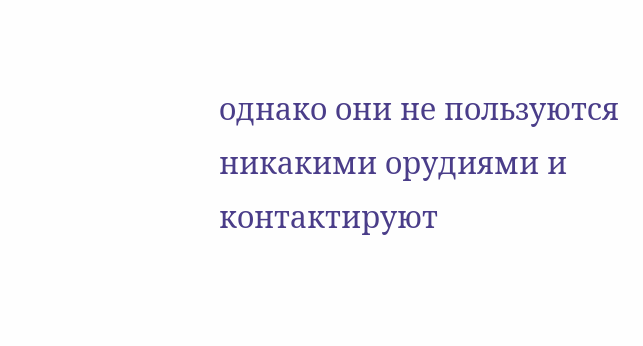однако они не пользуются никакими орудиями и контактируют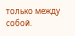только между собой.